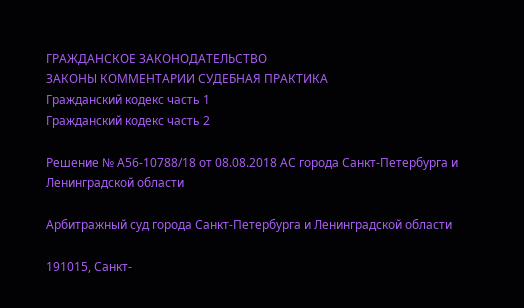ГРАЖДАНСКОЕ ЗАКОНОДАТЕЛЬСТВО
ЗАКОНЫ КОММЕНТАРИИ СУДЕБНАЯ ПРАКТИКА
Гражданский кодекс часть 1
Гражданский кодекс часть 2

Решение № А56-10788/18 от 08.08.2018 АС города Санкт-Петербурга и Ленинградской области

Арбитражный суд города Санкт-Петербурга и Ленинградской области

191015, Санкт-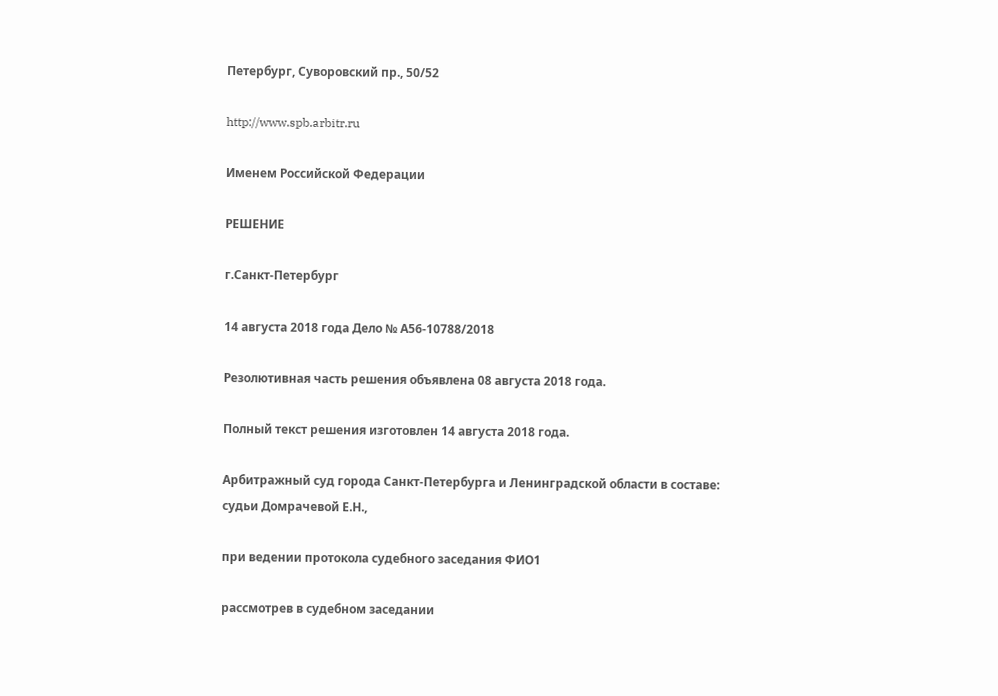Петербург, Суворовский пр., 50/52

http://www.spb.arbitr.ru

Именем Российской Федерации

РЕШЕНИЕ

г.Санкт-Петербург

14 августа 2018 года Дело № А56-10788/2018

Резолютивная часть решения объявлена 08 августа 2018 года.

Полный текст решения изготовлен 14 августа 2018 года.

Арбитражный суд города Санкт-Петербурга и Ленинградской области в составе:
судьи Домрачевой Е.Н.,

при ведении протокола судебного заседания ФИО1

рассмотрев в судебном заседании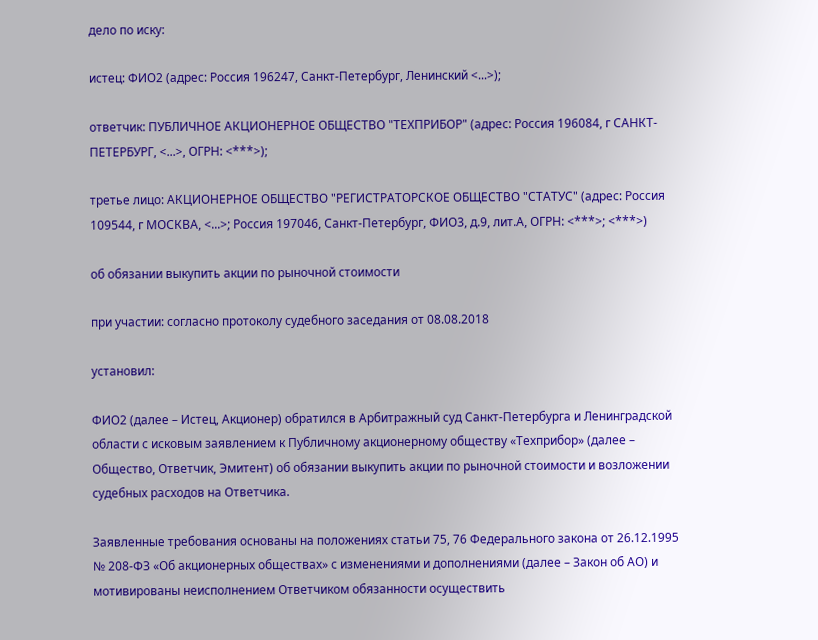дело по иску:

истец: ФИО2 (адрес: Россия 196247, Санкт-Петербург, Ленинский <...>);

ответчик: ПУБЛИЧНОЕ АКЦИОНЕРНОЕ ОБЩЕСТВО "ТЕХПРИБОР" (адрес: Россия 196084, г САНКТ-ПЕТЕРБУРГ, <...>, ОГРН: <***>);

третье лицо: АКЦИОНЕРНОЕ ОБЩЕСТВО "РЕГИСТРАТОРСКОЕ ОБЩЕСТВО "СТАТУС" (адрес: Россия 109544, г МОСКВА, <...>; Россия 197046, Санкт-Петербург, ФИО3, д.9, лит.А, ОГРН: <***>; <***>)

об обязании выкупить акции по рыночной стоимости

при участии: согласно протоколу судебного заседания от 08.08.2018

установил:

ФИО2 (далее – Истец, Акционер) обратился в Арбитражный суд Санкт-Петербурга и Ленинградской области с исковым заявлением к Публичному акционерному обществу «Техприбор» (далее – Общество, Ответчик, Эмитент) об обязании выкупить акции по рыночной стоимости и возложении судебных расходов на Ответчика.

Заявленные требования основаны на положениях статьи 75, 76 Федерального закона от 26.12.1995 № 208-ФЗ «Об акционерных обществах» с изменениями и дополнениями (далее – Закон об АО) и мотивированы неисполнением Ответчиком обязанности осуществить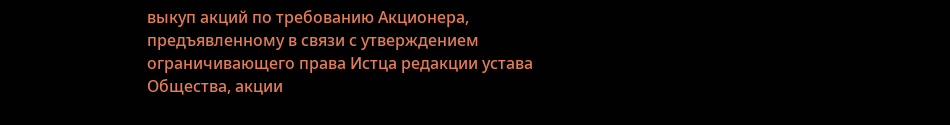выкуп акций по требованию Акционера, предъявленному в связи с утверждением ограничивающего права Истца редакции устава Общества, акции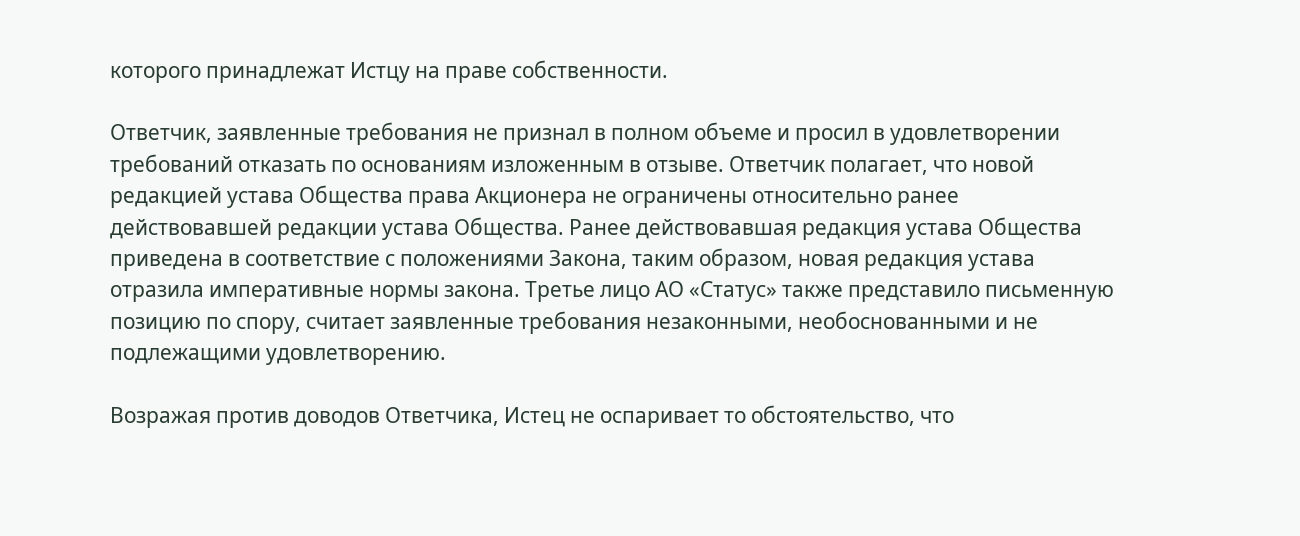которого принадлежат Истцу на праве собственности.

Ответчик, заявленные требования не признал в полном объеме и просил в удовлетворении требований отказать по основаниям изложенным в отзыве. Ответчик полагает, что новой редакцией устава Общества права Акционера не ограничены относительно ранее действовавшей редакции устава Общества. Ранее действовавшая редакция устава Общества приведена в соответствие с положениями Закона, таким образом, новая редакция устава отразила императивные нормы закона. Третье лицо АО «Статус» также представило письменную позицию по спору, считает заявленные требования незаконными, необоснованными и не подлежащими удовлетворению.

Возражая против доводов Ответчика, Истец не оспаривает то обстоятельство, что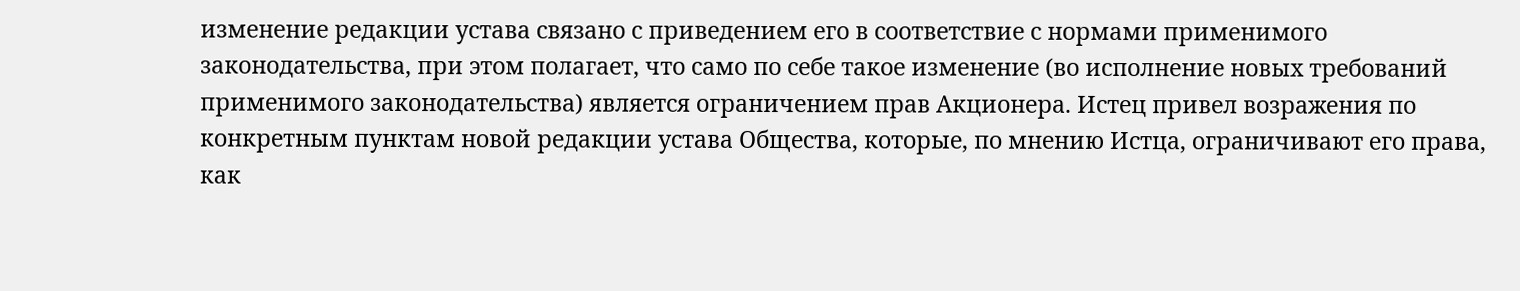изменение редакции устава связано с приведением его в соответствие с нормами применимого законодательства, при этом полагает, что само по себе такое изменение (во исполнение новых требований применимого законодательства) является ограничением прав Акционера. Истец привел возражения по конкретным пунктам новой редакции устава Общества, которые, по мнению Истца, ограничивают его права, как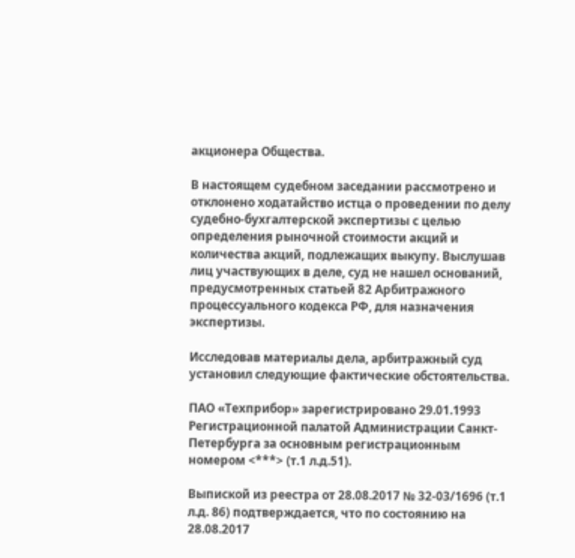акционера Общества.

В настоящем судебном заседании рассмотрено и отклонено ходатайство истца о проведении по делу судебно-бухгалтерской экспертизы с целью определения рыночной стоимости акций и количества акций, подлежащих выкупу. Выслушав лиц участвующих в деле, суд не нашел оснований, предусмотренных статьей 82 Арбитражного процессуального кодекса РФ, для назначения экспертизы.

Исследовав материалы дела, арбитражный суд установил следующие фактические обстоятельства.

ПАО «Техприбор» зарегистрировано 29.01.1993 Регистрационной палатой Администрации Санкт-Петербурга за основным регистрационным номером <***> (т.1 л.д.51).

Выпиской из реестра от 28.08.2017 № 32-03/1696 (т.1 л.д. 86) подтверждается, что по состоянию на 28.08.2017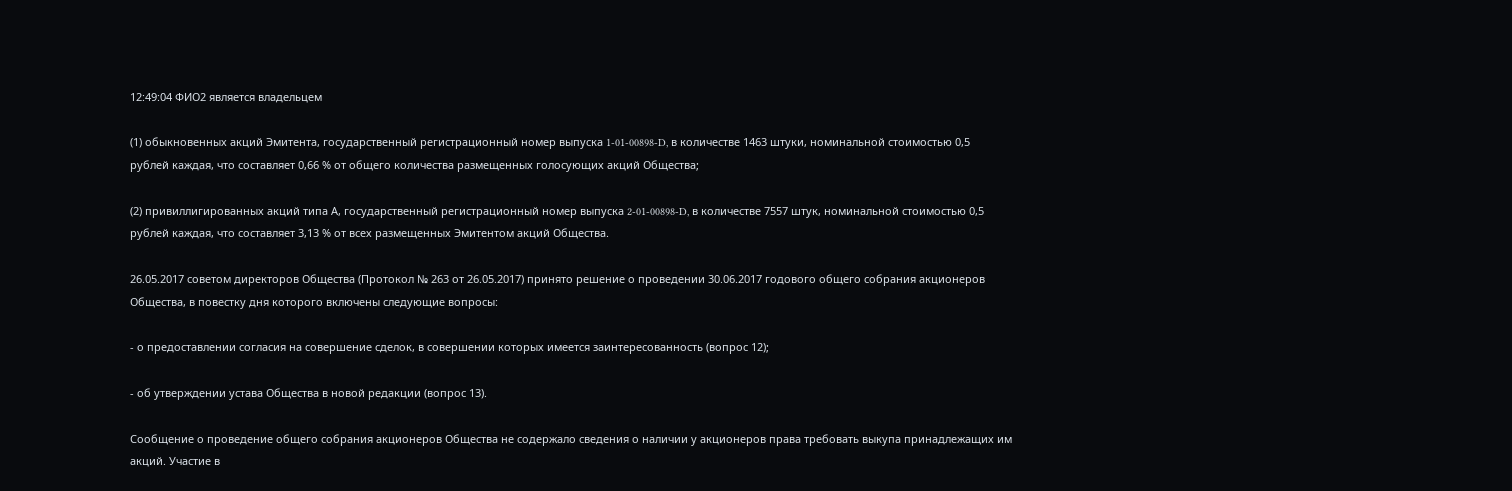12:49:04 ФИО2 является владельцем

(1) обыкновенных акций Эмитента, государственный регистрационный номер выпуска 1-01-00898-D, в количестве 1463 штуки, номинальной стоимостью 0,5 рублей каждая, что составляет 0,66 % от общего количества размещенных голосующих акций Общества;

(2) привиллигированных акций типа А, государственный регистрационный номер выпуска 2-01-00898-D, в количестве 7557 штук, номинальной стоимостью 0,5 рублей каждая, что составляет 3,13 % от всех размещенных Эмитентом акций Общества.

26.05.2017 советом директоров Общества (Протокол № 263 от 26.05.2017) принято решение о проведении 30.06.2017 годового общего собрания акционеров Общества, в повестку дня которого включены следующие вопросы:

- о предоставлении согласия на совершение сделок, в совершении которых имеется заинтересованность (вопрос 12);

- об утверждении устава Общества в новой редакции (вопрос 13).

Сообщение о проведение общего собрания акционеров Общества не содержало сведения о наличии у акционеров права требовать выкупа принадлежащих им акций. Участие в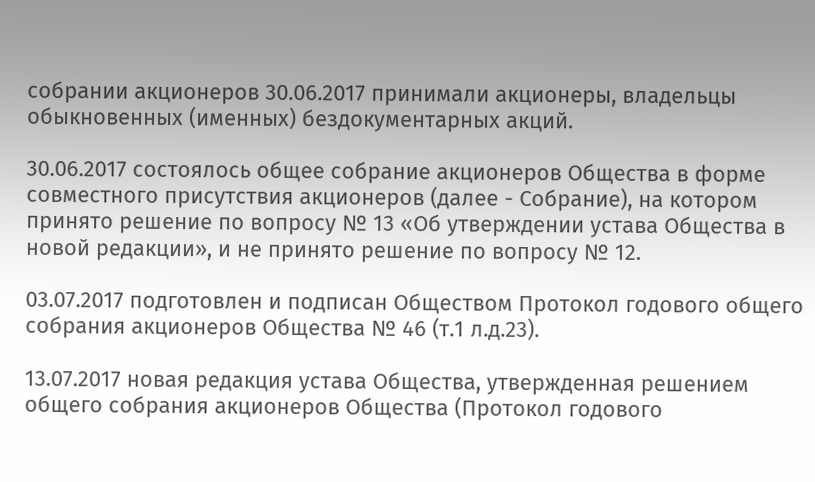собрании акционеров 30.06.2017 принимали акционеры, владельцы обыкновенных (именных) бездокументарных акций.

30.06.2017 состоялось общее собрание акционеров Общества в форме совместного присутствия акционеров (далее - Собрание), на котором принято решение по вопросу № 13 «Об утверждении устава Общества в новой редакции», и не принято решение по вопросу № 12.

03.07.2017 подготовлен и подписан Обществом Протокол годового общего собрания акционеров Общества № 46 (т.1 л.д.23).

13.07.2017 новая редакция устава Общества, утвержденная решением общего собрания акционеров Общества (Протокол годового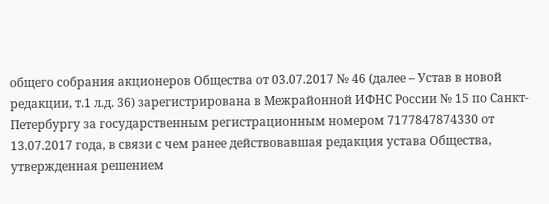общего собрания акционеров Общества от 03.07.2017 № 46 (далее – Устав в новой редакции, т.1 л.д. 36) зарегистрирована в Межрайонной ИФНС России № 15 по Санкт-Петербургу за государственным регистрационным номером 7177847874330 от 13.07.2017 года, в связи с чем ранее действовавшая редакция устава Общества, утвержденная решением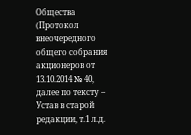Общества (Протокол внеочередного общего собрания акционеров от 13.10.2014 № 40, далее по тексту – Устав в старой редакции, т.1 л.д.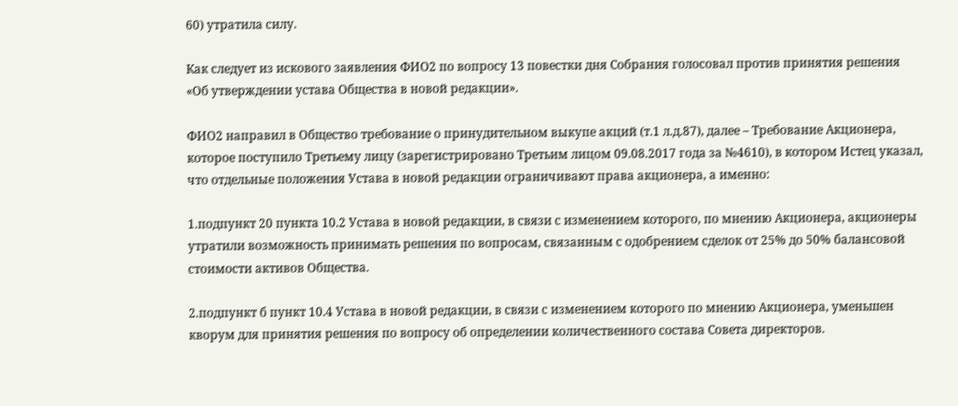60) утратила силу.

Как следует из искового заявления ФИО2 по вопросу 13 повестки дня Собрания голосовал против принятия решения «Об утверждении устава Общества в новой редакции».

ФИО2 направил в Общество требование о принудительном выкупе акций (т.1 л.д.87), далее – Требование Акционера, которое поступило Третьему лицу (зарегистрировано Третьим лицом 09.08.2017 года за №4610), в котором Истец указал, что отдельные положения Устава в новой редакции ограничивают права акционера, а именно:

1.подпункт 20 пункта 10.2 Устава в новой редакции, в связи с изменением которого, по мнению Акционера, акционеры утратили возможность принимать решения по вопросам, связанным с одобрением сделок от 25% до 50% балансовой стоимости активов Общества.

2.подпункт б пункт 10.4 Устава в новой редакции, в связи с изменением которого по мнению Акционера, уменьшен кворум для принятия решения по вопросу об определении количественного состава Совета директоров.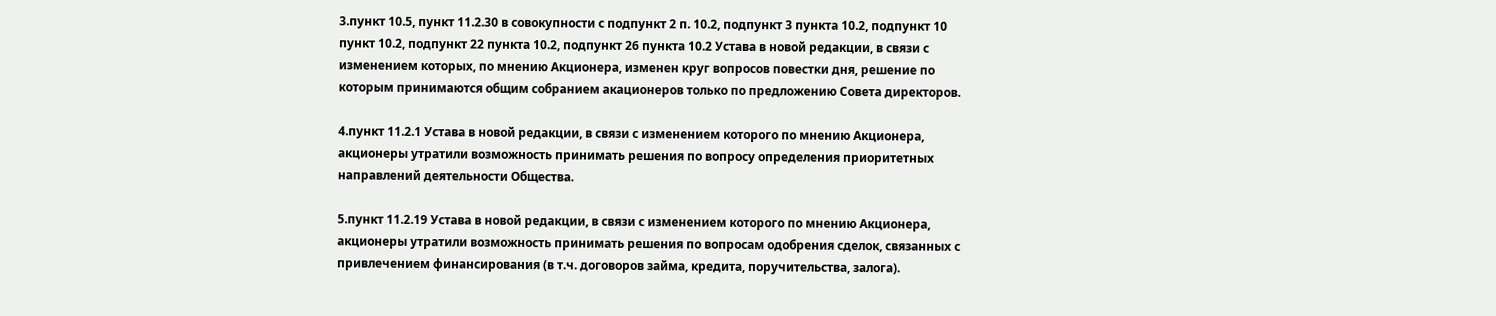3.пункт 10.5, пункт 11.2.30 в совокупности с подпункт 2 п. 10.2, подпункт 3 пункта 10.2, подпункт 10 пункт 10.2, подпункт 22 пункта 10.2, подпункт 26 пункта 10.2 Устава в новой редакции, в связи с изменением которых, по мнению Акционера, изменен круг вопросов повестки дня, решение по которым принимаются общим собранием акационеров только по предложению Совета директоров.

4.пункт 11.2.1 Устава в новой редакции, в связи с изменением которого по мнению Акционера, акционеры утратили возможность принимать решения по вопросу определения приоритетных направлений деятельности Общества.

5.пункт 11.2.19 Устава в новой редакции, в связи с изменением которого по мнению Акционера, акционеры утратили возможность принимать решения по вопросам одобрения сделок, связанных с привлечением финансирования (в т.ч. договоров займа, кредита, поручительства, залога).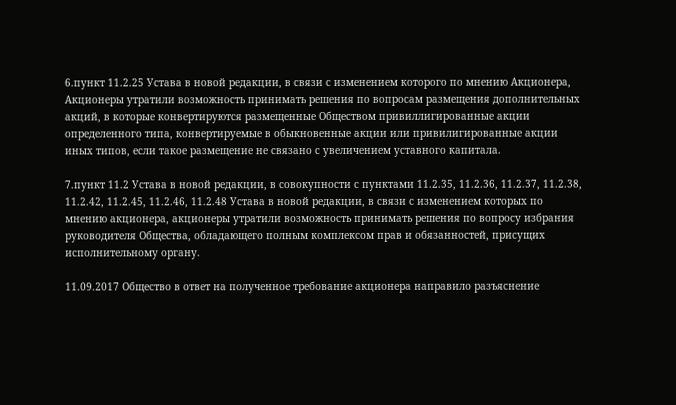6.пункт 11.2.25 Устава в новой редакции, в связи с изменением которого по мнению Акционера, Акционеры утратили возможность принимать решения по вопросам размещения дополнительных акций, в которые конвертируются размещенные Обществом привиллигированные акции определенного типа, конвертируемые в обыкновенные акции или привилигированные акции иных типов, если такое размещение не связано с увеличением уставного капитала.

7.пункт 11.2 Устава в новой редакции, в совокупности с пунктами 11.2.35, 11.2.36, 11.2.37, 11.2.38, 11.2.42, 11.2.45, 11.2.46, 11.2.48 Устава в новой редакции, в связи с изменением которых по мнению акционера, акционеры утратили возможность принимать решения по вопросу избрания руководителя Общества, обладающего полным комплексом прав и обязанностей, присущих исполнительному органу.

11.09.2017 Общество в ответ на полученное требование акционера направило разъяснение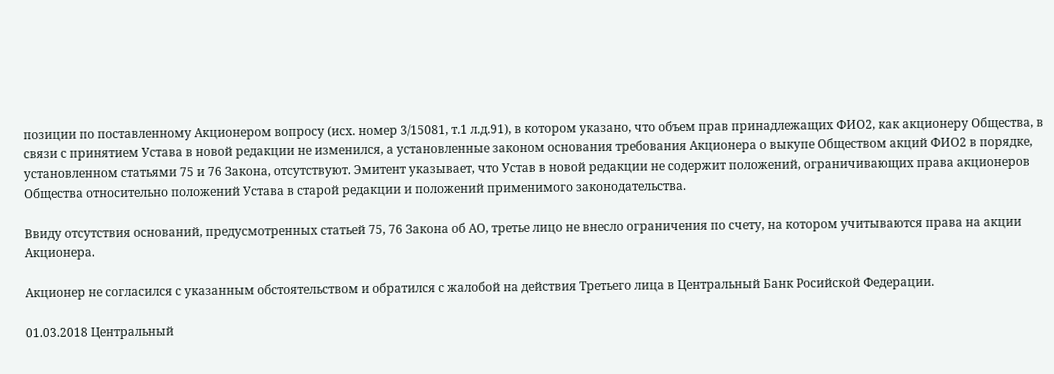позиции по поставленному Акционером вопросу (исх. номер 3/15081, т.1 л.д.91), в котором указано, что объем прав принадлежащих ФИО2, как акционеру Общества, в связи с принятием Устава в новой редакции не изменился, а установленные законом основания требования Акционера о выкупе Обществом акций ФИО2 в порядке, установленном статьями 75 и 76 Закона, отсутствуют. Эмитент указывает, что Устав в новой редакции не содержит положений, ограничивающих права акционеров Общества относительно положений Устава в старой редакции и положений применимого законодательства.

Ввиду отсутствия оснований, предусмотренных статьей 75, 76 Закона об АО, третье лицо не внесло ограничения по счету, на котором учитываются права на акции Акционера.

Акционер не согласился с указанным обстоятельством и обратился с жалобой на действия Третьего лица в Центральный Банк Росийской Федерации.

01.03.2018 Центральный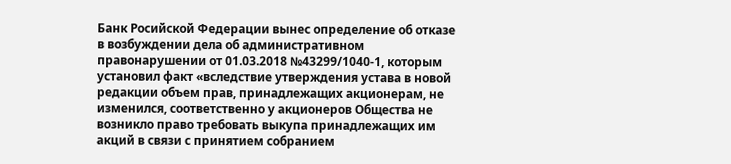Банк Росийской Федерации вынес определение об отказе в возбуждении дела об административном правонарушении от 01.03.2018 №43299/1040-1, которым установил факт «вследствие утверждения устава в новой редакции объем прав, принадлежащих акционерам, не изменился, соответственно у акционеров Общества не возникло право требовать выкупа принадлежащих им акций в связи с принятием собранием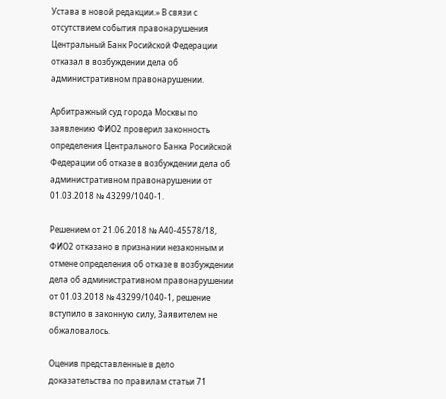Устава в новой редакции.» В связи с отсутствием события правонарушения Центральный Банк Росийской Федерации отказал в возбуждении дела об административном правонарушении.

Арбитражный суд города Москвы по заявлению ФИО2 проверил законность определения Центрального Банка Росийской Федерации об отказе в возбуждении дела об административном правонарушении от 01.03.2018 № 43299/1040-1.

Решением от 21.06.2018 № А40-45578/18, ФИО2 отказано в признании незаконным и отмене определения об отказе в возбуждении дела об административном правонарушении от 01.03.2018 № 43299/1040-1, решение вступило в законную силу, Заявителем не обжаловалось.

Оценив представленные в дело доказательства по правилам статьи 71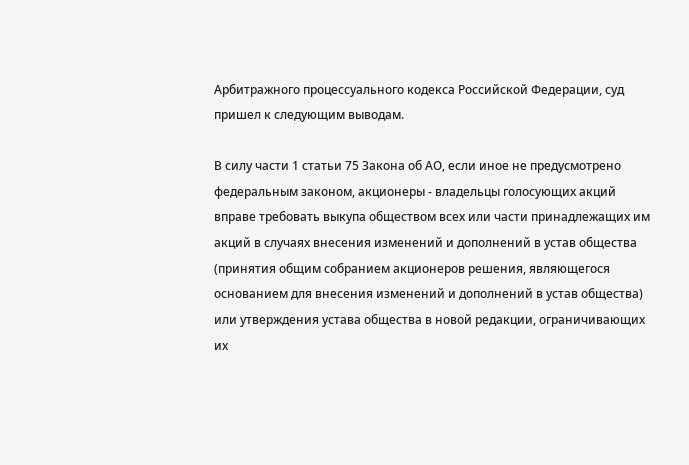Арбитражного процессуального кодекса Российской Федерации, суд пришел к следующим выводам.

В силу части 1 статьи 75 Закона об АО, если иное не предусмотрено федеральным законом, акционеры - владельцы голосующих акций вправе требовать выкупа обществом всех или части принадлежащих им акций в случаях внесения изменений и дополнений в устав общества (принятия общим собранием акционеров решения, являющегося основанием для внесения изменений и дополнений в устав общества) или утверждения устава общества в новой редакции, ограничивающих их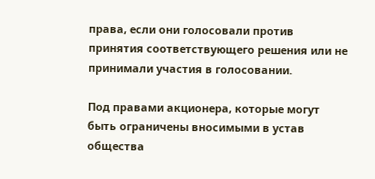права, если они голосовали против принятия соответствующего решения или не принимали участия в голосовании.

Под правами акционера, которые могут быть ограничены вносимыми в устав общества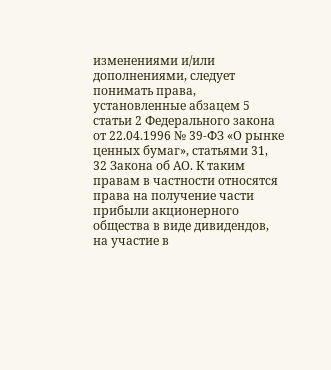изменениями и/или дополнениями, следует понимать права, установленные абзацем 5 статьи 2 Федерального закона от 22.04.1996 № 39-ФЗ «О рынке ценных бумаг», статьями 31, 32 Закона об АО. К таким правам в частности относятся права на получение части прибыли акционерного общества в виде дивидендов, на участие в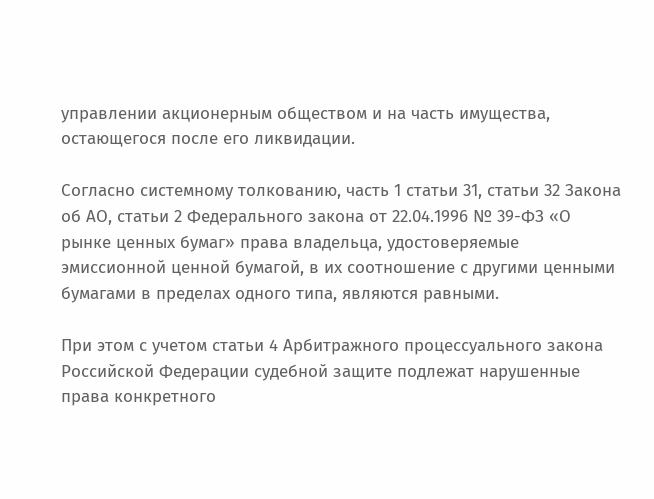управлении акционерным обществом и на часть имущества, остающегося после его ликвидации.

Согласно системному толкованию, часть 1 статьи 31, статьи 32 Закона об АО, статьи 2 Федерального закона от 22.04.1996 № 39-ФЗ «О рынке ценных бумаг» права владельца, удостоверяемые эмиссионной ценной бумагой, в их соотношение с другими ценными бумагами в пределах одного типа, являются равными.

При этом с учетом статьи 4 Арбитражного процессуального закона Российской Федерации судебной защите подлежат нарушенные права конкретного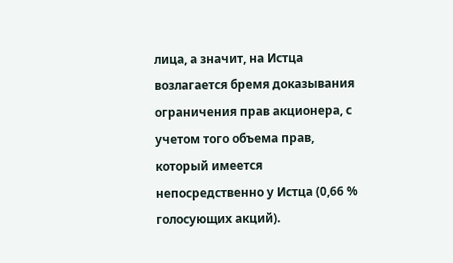лица, а значит, на Истца возлагается бремя доказывания ограничения прав акционера, с учетом того объема прав, который имеется непосредственно у Истца (0,66 % голосующих акций).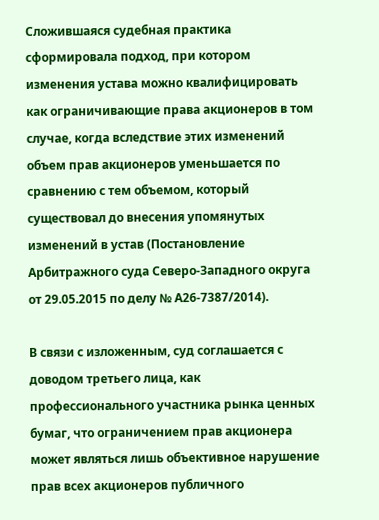Сложившаяся судебная практика сформировала подход, при котором изменения устава можно квалифицировать как ограничивающие права акционеров в том случае, когда вследствие этих изменений объем прав акционеров уменьшается по сравнению с тем объемом, который существовал до внесения упомянутых изменений в устав (Постановление Арбитражного суда Северо-Западного округа от 29.05.2015 по делу № А26-7387/2014).

В связи с изложенным, суд соглашается с доводом третьего лица, как профессионального участника рынка ценных бумаг, что ограничением прав акционера может являться лишь объективное нарушение прав всех акционеров публичного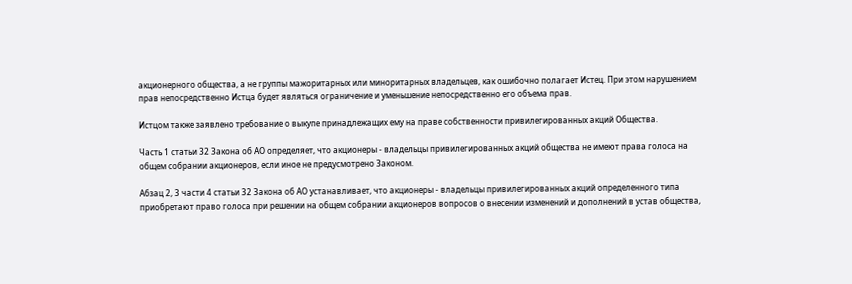акционерного общества, а не группы мажоритарных или миноритарных владельцев, как ошибочно полагает Истец. При этом нарушением прав непосредственно Истца будет являться ограничение и уменьшение непосредственно его объема прав.

Истцом также заявлено требование о выкупе принадлежащих ему на праве собственности привилегированных акций Общества.

Часть 1 статьи 32 Закона об АО определяет, что акционеры - владельцы привилегированных акций общества не имеют права голоса на общем собрании акционеров, если иное не предусмотрено Законом.

Абзац 2, 3 части 4 статьи 32 Закона об АО устанавливает, что акционеры - владельцы привилегированных акций определенного типа приобретают право голоса при решении на общем собрании акционеров вопросов о внесении изменений и дополнений в устав общества,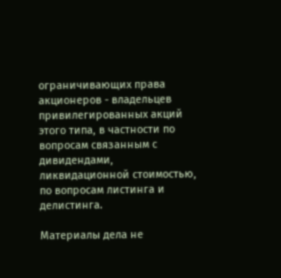ограничивающих права акционеров - владельцев привилегированных акций этого типа, в частности по вопросам связанным с дивидендами, ликвидационной стоимостью, по вопросам листинга и делистинга.

Материалы дела не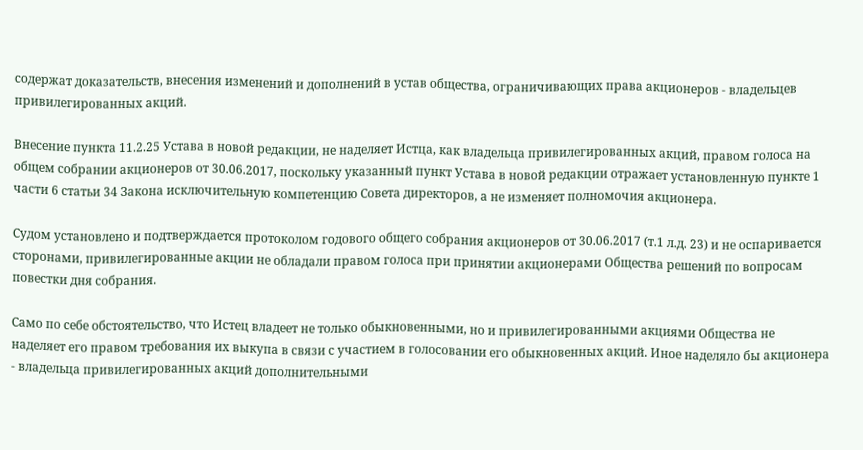содержат доказательств, внесения изменений и дополнений в устав общества, ограничивающих права акционеров - владельцев привилегированных акций.

Внесение пункта 11.2.25 Устава в новой редакции, не наделяет Истца, как владельца привилегированных акций, правом голоса на общем собрании акционеров от 30.06.2017, поскольку указанный пункт Устава в новой редакции отражает установленную пункте 1 части 6 статьи 34 Закона исключительную компетенцию Совета директоров, а не изменяет полномочия акционера.

Судом установлено и подтверждается протоколом годового общего собрания акционеров от 30.06.2017 (т.1 л.д. 23) и не оспаривается сторонами, привилегированные акции не обладали правом голоса при принятии акционерами Общества решений по вопросам повестки дня собрания.

Само по себе обстоятельство, что Истец владеет не только обыкновенными, но и привилегированными акциями Общества не наделяет его правом требования их выкупа в связи с участием в голосовании его обыкновенных акций. Иное наделяло бы акционера - владельца привилегированных акций дополнительными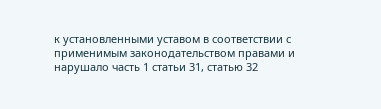к установленными уставом в соответствии с применимым законодательством правами и нарушало часть 1 статьи 31, статью 32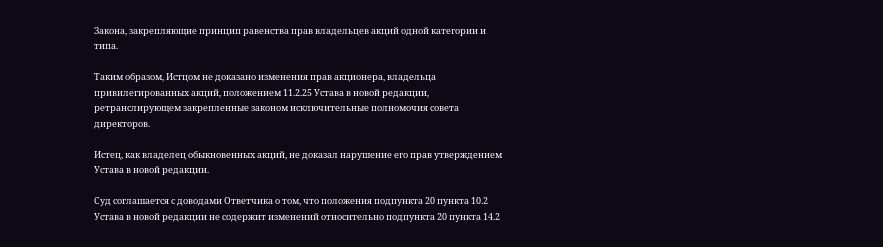Закона, закрепляющие принцип равенства прав владельцев акций одной категории и типа.

Таким образом, Истцом не доказано изменения прав акционера, владельца привилегированных акций, положением 11.2.25 Устава в новой редакции, ретранслирующем закрепленные законом исключительные полномочия совета директоров.

Истец, как владелец обыкновенных акций, не доказал нарушение его прав утверждением Устава в новой редакции.

Суд соглашается с доводами Ответчика о том, что положения подпункта 20 пункта 10.2 Устава в новой редакции не содержит изменений относительно подпункта 20 пункта 14.2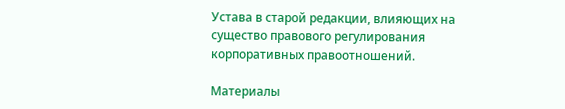Устава в старой редакции, влияющих на существо правового регулирования корпоративных правоотношений.

Материалы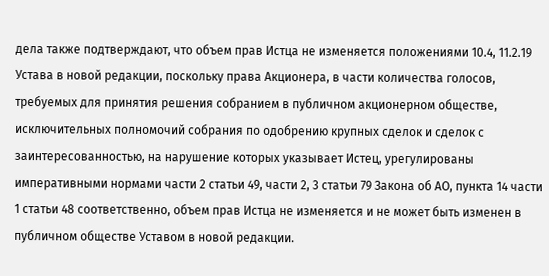дела также подтверждают, что объем прав Истца не изменяется положениями 10.4, 11.2.19 Устава в новой редакции, поскольку права Акционера, в части количества голосов, требуемых для принятия решения собранием в публичном акционерном обществе, исключительных полномочий собрания по одобрению крупных сделок и сделок с заинтересованностью, на нарушение которых указывает Истец, урегулированы императивными нормами части 2 статьи 49, части 2, 3 статьи 79 Закона об АО, пункта 14 части 1 статьи 48 соответственно, объем прав Истца не изменяется и не может быть изменен в публичном обществе Уставом в новой редакции.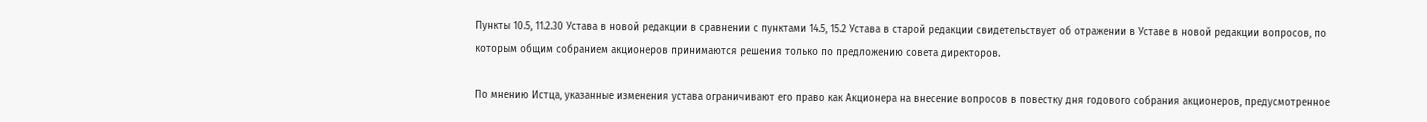Пункты 10.5, 11.2.30 Устава в новой редакции в сравнении с пунктами 14.5, 15.2 Устава в старой редакции свидетельствует об отражении в Уставе в новой редакции вопросов, по которым общим собранием акционеров принимаются решения только по предложению совета директоров.

По мнению Истца, указанные изменения устава ограничивают его право как Акционера на внесение вопросов в повестку дня годового собрания акционеров, предусмотренное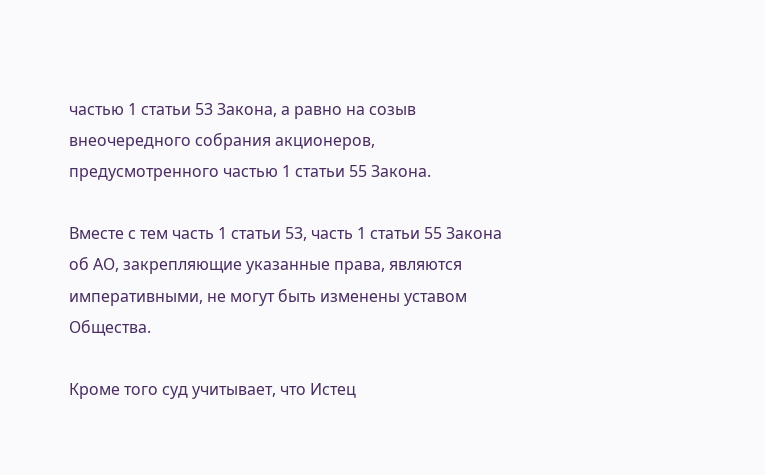частью 1 статьи 53 Закона, а равно на созыв внеочередного собрания акционеров, предусмотренного частью 1 статьи 55 Закона.

Вместе с тем часть 1 статьи 53, часть 1 статьи 55 Закона об АО, закрепляющие указанные права, являются императивными, не могут быть изменены уставом Общества.

Кроме того суд учитывает, что Истец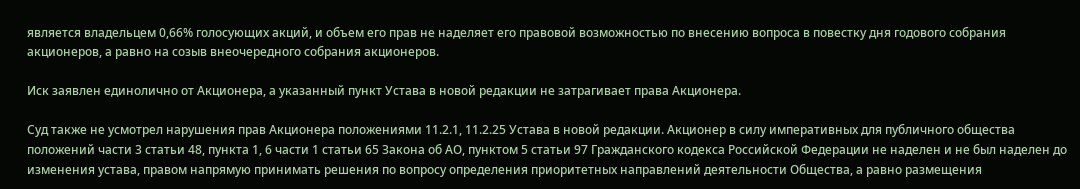является владельцем 0,66% голосующих акций, и объем его прав не наделяет его правовой возможностью по внесению вопроса в повестку дня годового собрания акционеров, а равно на созыв внеочередного собрания акционеров.

Иск заявлен единолично от Акционера, а указанный пункт Устава в новой редакции не затрагивает права Акционера.

Суд также не усмотрел нарушения прав Акционера положениями 11.2.1, 11.2.25 Устава в новой редакции. Акционер в силу императивных для публичного общества положений части 3 статьи 48, пункта 1, 6 части 1 статьи 65 Закона об АО, пунктом 5 статьи 97 Гражданского кодекса Российской Федерации не наделен и не был наделен до изменения устава, правом напрямую принимать решения по вопросу определения приоритетных направлений деятельности Общества, а равно размещения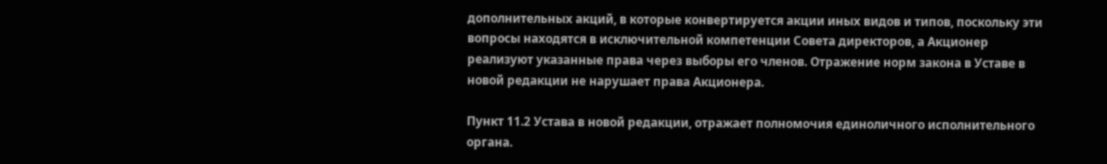дополнительных акций, в которые конвертируется акции иных видов и типов, поскольку эти вопросы находятся в исключительной компетенции Совета директоров, а Акционер реализуют указанные права через выборы его членов. Отражение норм закона в Уставе в новой редакции не нарушает права Акционера.

Пункт 11.2 Устава в новой редакции, отражает полномочия единоличного исполнительного органа.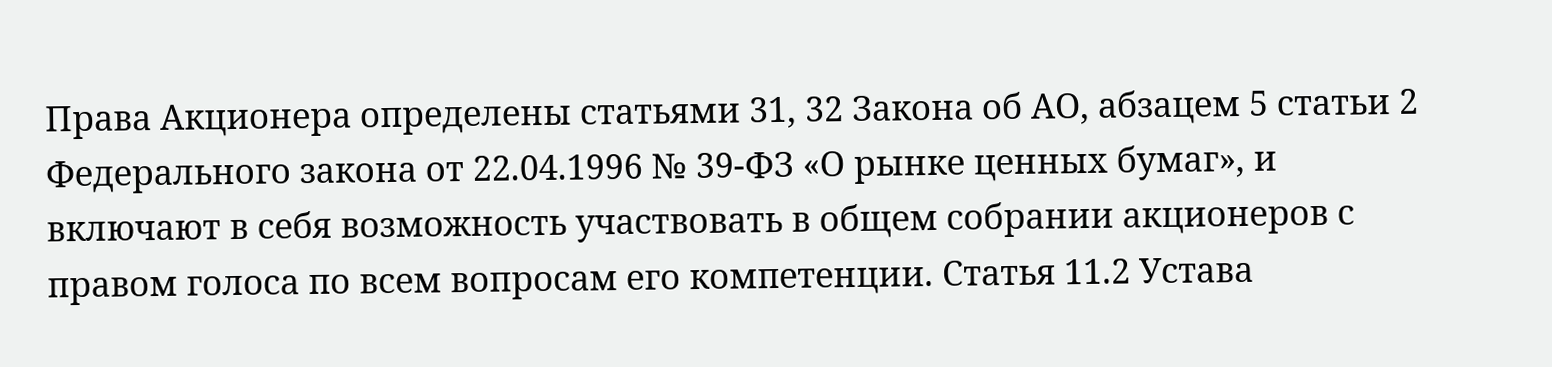Права Акционера определены статьями 31, 32 Закона об АО, абзацем 5 статьи 2 Федерального закона от 22.04.1996 № 39-ФЗ «О рынке ценных бумаг», и включают в себя возможность участвовать в общем собрании акционеров с правом голоса по всем вопросам его компетенции. Статья 11.2 Устава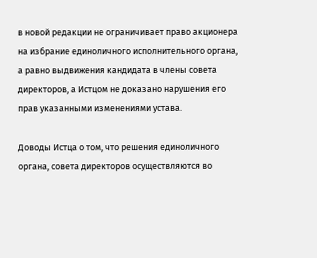в новой редакции не ограничивает право акционера на избрание единоличного исполнительного органа, а равно выдвижения кандидата в члены совета директоров, а Истцом не доказано нарушения его прав указанными изменениями устава.

Доводы Истца о том, что решения единоличного органа, совета директоров осуществляются во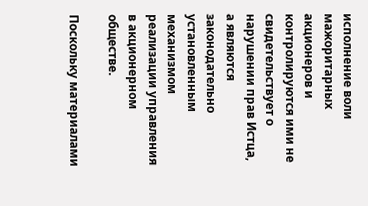исполнение воли мажоритарных акционеров и контролируются ими не свидетельствует о нарушении прав Истца, а являются законодательно установленным механизмом реализации управления в акционерном обществе.

Поскольку материалами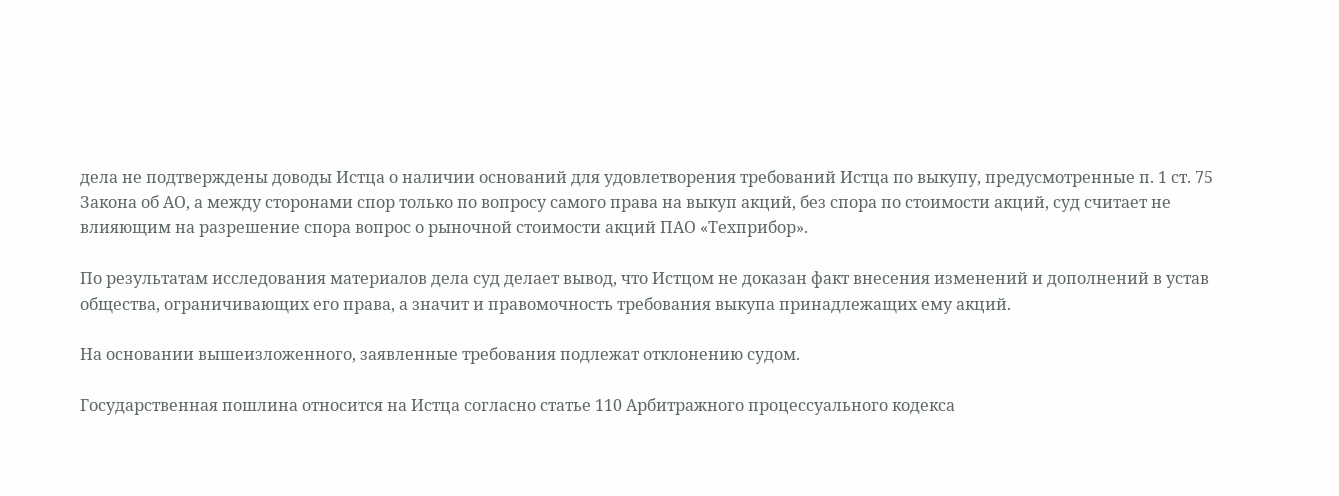дела не подтверждены доводы Истца о наличии оснований для удовлетворения требований Истца по выкупу, предусмотренные п. 1 ст. 75 Закона об АО, а между сторонами спор только по вопросу самого права на выкуп акций, без спора по стоимости акций, суд считает не влияющим на разрешение спора вопрос о рыночной стоимости акций ПАО «Техприбор».

По результатам исследования материалов дела суд делает вывод, что Истцом не доказан факт внесения изменений и дополнений в устав общества, ограничивающих его права, а значит и правомочность требования выкупа принадлежащих ему акций.

На основании вышеизложенного, заявленные требования подлежат отклонению судом.

Государственная пошлина относится на Истца согласно статье 110 Арбитражного процессуального кодекса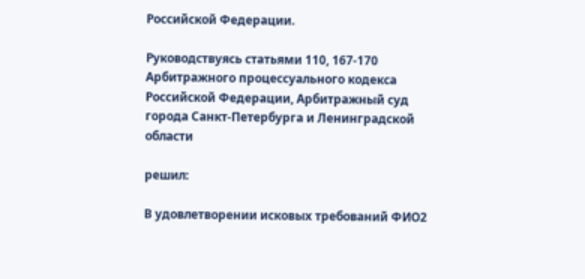Российской Федерации.

Руководствуясь статьями 110, 167-170 Арбитражного процессуального кодекса Российской Федерации, Арбитражный суд города Санкт-Петербурга и Ленинградской области

решил:

В удовлетворении исковых требований ФИО2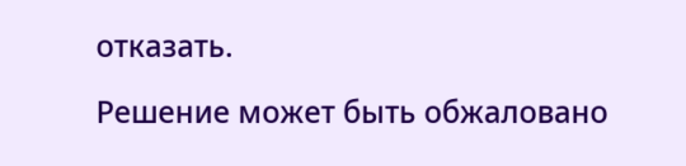отказать.

Решение может быть обжаловано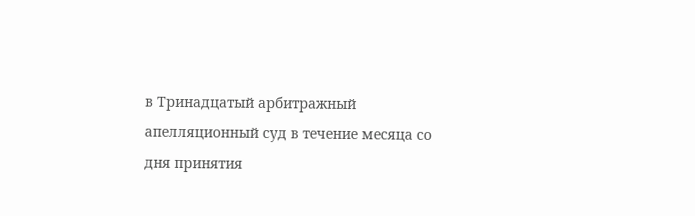в Тринадцатый арбитражный апелляционный суд в течение месяца со дня принятия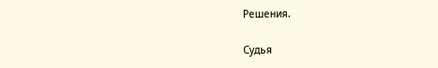Решения.

Судья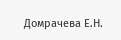Домрачева Е.Н.